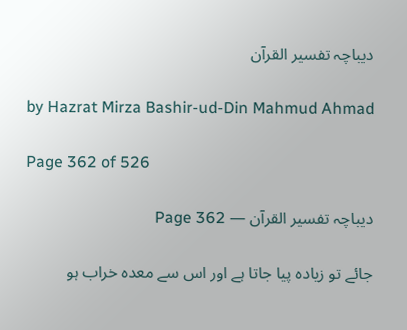دیباچہ تفسیر القرآن

by Hazrat Mirza Bashir-ud-Din Mahmud Ahmad

Page 362 of 526

دیباچہ تفسیر القرآن — Page 362

جائے تو زیادہ پیا جاتا ہے اور اس سے معدہ خراب ہو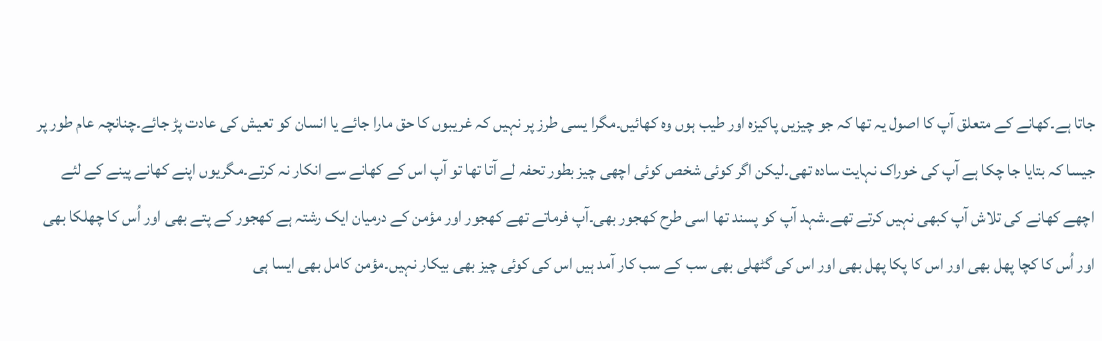جاتا ہے۔کھانے کے متعلق آپ کا اصول یہ تھا کہ جو چیزیں پاکیزہ اور طیب ہوں وہ کھائیں۔مگرا یسی طرز پر نہیں کہ غریبوں کا حق مارا جائے یا انسان کو تعیش کی عادت پڑ جائے۔چنانچہ عام طور پر جیسا کہ بتایا جا چکا ہے آپ کی خوراک نہایت سادہ تھی۔لیکن اگر کوئی شخص کوئی اچھی چیز بطور تحفہ لے آتا تھا تو آپ اس کے کھانے سے انکار نہ کرتے۔مگریوں اپنے کھانے پینے کے لئے اچھے کھانے کی تلاش آپ کبھی نہیں کرتے تھے۔شہد آپ کو پسند تھا اسی طرح کھجور بھی۔آپ فرماتے تھے کھجور اور مؤمن کے درمیان ایک رشتہ ہے کھجور کے پتے بھی اور اُس کا چھلکا بھی اور اُس کا کچا پھل بھی اور اس کا پکا پھل بھی اور اس کی گٹھلی بھی سب کے سب کار آمد ہیں اس کی کوئی چیز بھی بیکار نہیں۔مؤمن کامل بھی ایسا ہی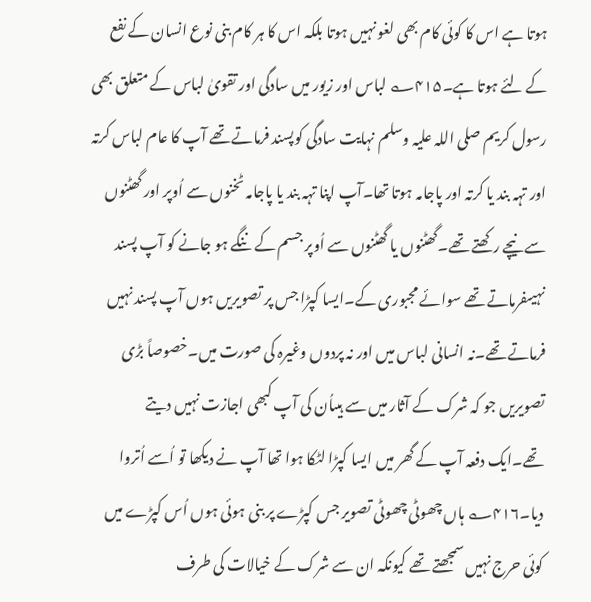ہوتا ہے اس کا کوئی کام بھی لغو نہیں ہوتا بلکہ اس کا ہر کام بنی نوع انسان کے نفع کے لئے ہوتا ہے۔۴۱۵؎ لباس اور زیور میں سادگی اور تقویٰ لباس کے متعلق بھی رسول کریم صلی اللہ علیہ وسلم نہایت سادگی کوپسند فرماتے تھے آپ کا عام لباس کرتہ اور تہہ بند یا کرتہ اور پاجامہ ہوتا تھا۔آپ اپنا تہہ بند یا پاجامہ ٹخنوں سے اُوپر اور گھٹنوں سے نیچے رکھتے تھے۔گھٹنوں یا گھٹنوں سے اُوپر جسم کے ننگے ہو جانے کو آپ پسند نہیںفرماتے تھے سوائے مجبوری کے۔ایسا کپڑا جس پر تصویریں ہوں آپ پسند نہیں فرماتے تھے۔نہ انسانی لباس میں اور نہ پردوں وغیرہ کی صورت میں۔خصوصاً بڑی تصویریں جو کہ شرک کے آثار میں سے ہیںاُن کی آپ کبھی اجازت نہیں دیتے تھے۔ایک دفعہ آپ کے گھر میں ایسا کپڑا لٹکا ہوا تھا آپ نے دیکھا تو اُسے اُتروا دیا۔۴۱۶؎ ہاں چھوٹی چھوٹی تصویر جس کپڑے پر بنی ہوئی ہوں اُس کپڑے میں کوئی حرج نہیں سمجھتے تھے کیونکہ ان سے شرک کے خیالات کی طرف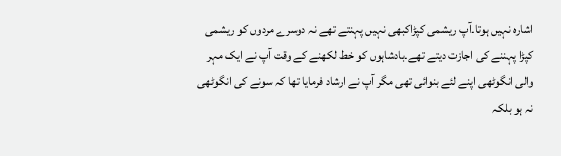اشارہ نہیں ہوتا۔آپ ریشمی کپڑاکبھی نہیں پہنتے تھے نہ دوسرے مردوں کو ریشمی کپڑا پہننے کی اجازت دیتے تھے۔بادشاہوں کو خط لکھنے کے وقت آپ نے ایک مہر والی انگوٹھی اپنے لئے بنوائی تھی مگر آپ نے ارشاد فرمایا تھا کہ سونے کی انگوٹھی نہ ہو بلکہ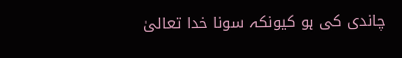چاندی کی ہو کیونکہ سونا خدا تعالیٰ